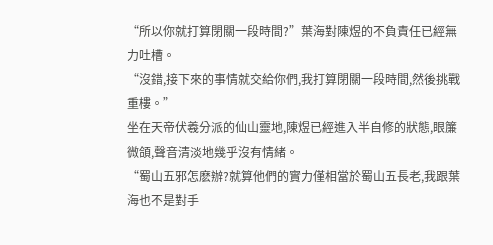“所以你就打算閉關一段時間?”葉海對陳煜的不負責任已經無力吐槽。
“沒錯,接下來的事情就交給你們,我打算閉關一段時間,然後挑戰重樓。”
坐在天帝伏羲分派的仙山靈地,陳煜已經進入半自修的狀態,眼簾微頜,聲音清淡地幾乎沒有情緒。
“蜀山五邪怎麽辦?就算他們的實力僅相當於蜀山五長老,我跟葉海也不是對手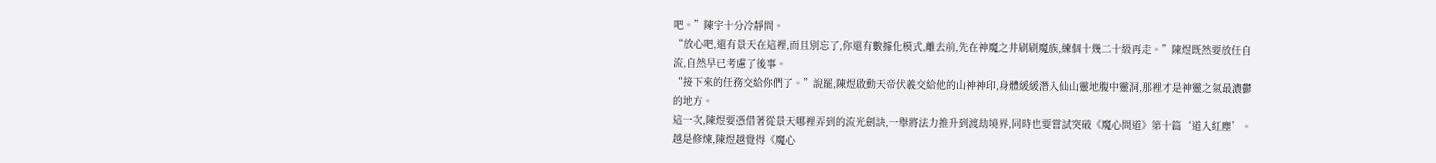吧。”陳宇十分冷靜問。
“放心吧,還有景天在這裡,而且別忘了,你還有數據化模式,離去前,先在神魔之井刷刷魔族,練個十幾二十級再走。”陳煜既然要放任自流,自然早已考慮了後事。
“接下來的任務交給你們了。”說罷,陳煜啟動天帝伏羲交給他的山神神印,身體緩緩潛入仙山靈地腹中靈洞,那裡才是神靈之氣最濃鬱的地方。
這一次,陳煜要憑借著從景天哪裡弄到的流光劍訣,一舉將法力推升到渡劫境界,同時也要嘗試突破《魔心問道》第十篇‘道入紅塵’。
越是修煉,陳煜越覺得《魔心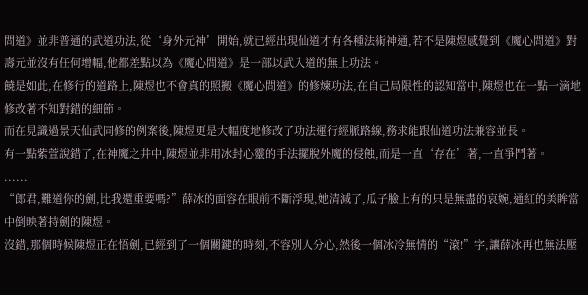問道》並非普通的武道功法,從‘身外元神’開始,就已經出現仙道才有各種法術神通,若不是陳煜感覺到《魔心問道》對壽元並沒有任何增幅,他都差點以為《魔心問道》是一部以武入道的無上功法。
饒是如此,在修行的道路上,陳煜也不會真的照搬《魔心問道》的修煉功法,在自己局限性的認知當中,陳煜也在一點一滴地修改著不知對錯的細節。
而在見識過景天仙武同修的例案後,陳煜更是大幅度地修改了功法運行經脈路線,務求能跟仙道功法兼容並長。
有一點紫萱說錯了,在神魔之井中,陳煜並非用冰封心靈的手法擺脫外魔的侵蝕,而是一直‘存在’著,一直爭鬥著。
......
“郎君,難道你的劍,比我還重要嗎?”薛冰的面容在眼前不斷浮現,她清減了,瓜子臉上有的只是無盡的哀婉,通紅的美眸當中倒映著持劍的陳煜。
沒錯,那個時候陳煜正在悟劍,已經到了一個關鍵的時刻,不容別人分心,然後一個冰冷無情的“滾!”字,讓薛冰再也無法壓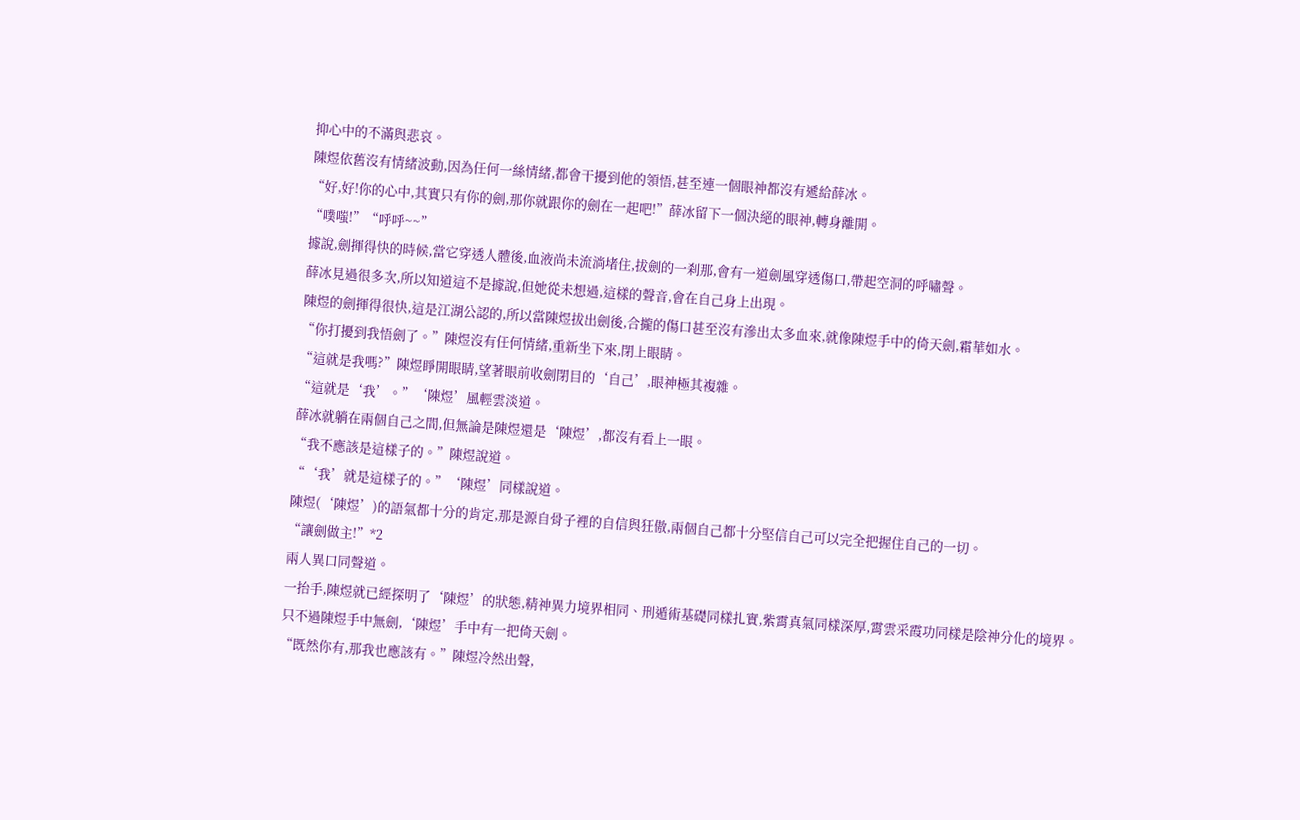抑心中的不滿與悲哀。
陳煜依舊沒有情緒波動,因為任何一絲情緒,都會干擾到他的領悟,甚至連一個眼神都沒有遞給薛冰。
“好,好!你的心中,其實只有你的劍,那你就跟你的劍在一起吧!”薛冰留下一個決絕的眼神,轉身離開。
“噗嗤!”“呼呼~~”
據說,劍揮得快的時候,當它穿透人體後,血液尚未流淌堵住,拔劍的一刹那,會有一道劍風穿透傷口,帶起空洞的呼嘯聲。
薛冰見過很多次,所以知道這不是據說,但她從未想過,這樣的聲音,會在自己身上出現。
陳煜的劍揮得很快,這是江湖公認的,所以當陳煜拔出劍後,合攏的傷口甚至沒有滲出太多血來,就像陳煜手中的倚天劍,霜華如水。
“你打擾到我悟劍了。”陳煜沒有任何情緒,重新坐下來,閉上眼睛。
“這就是我嗎?”陳煜睜開眼睛,望著眼前收劍閉目的‘自己’,眼神極其複雜。
“這就是‘我’。”‘陳煜’風輕雲淡道。
薛冰就躺在兩個自己之間,但無論是陳煜還是‘陳煜’,都沒有看上一眼。
“我不應該是這樣子的。”陳煜說道。
“‘我’就是這樣子的。”‘陳煜’同樣說道。
陳煜(‘陳煜’)的語氣都十分的肯定,那是源自骨子裡的自信與狂傲,兩個自己都十分堅信自己可以完全把握住自己的一切。
“讓劍做主!”*2
兩人異口同聲道。
一抬手,陳煜就已經探明了‘陳煜’的狀態,精神異力境界相同、刑遁術基礎同樣扎實,紫霄真氣同樣深厚,霄雲采霞功同樣是陰神分化的境界。
只不過陳煜手中無劍,‘陳煜’手中有一把倚天劍。
“既然你有,那我也應該有。”陳煜冷然出聲,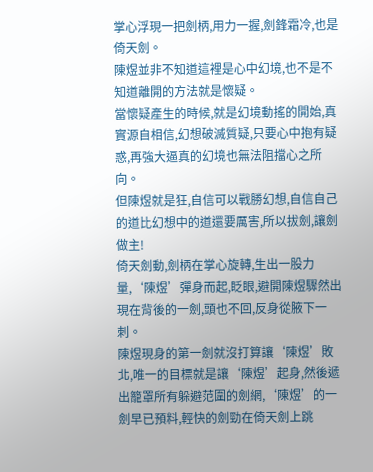掌心浮現一把劍柄,用力一握,劍鋒霜冷,也是倚天劍。
陳煜並非不知道這裡是心中幻境,也不是不知道離開的方法就是懷疑。
當懷疑產生的時候,就是幻境動搖的開始,真實源自相信,幻想破滅質疑,只要心中抱有疑惑,再強大逼真的幻境也無法阻擋心之所向。
但陳煜就是狂,自信可以戰勝幻想,自信自己的道比幻想中的道還要厲害,所以拔劍,讓劍做主!
倚天劍動,劍柄在掌心旋轉,生出一股力量,‘陳煜’彈身而起,眨眼,避開陳煜驟然出現在背後的一劍,頭也不回,反身從腋下一刺。
陳煜現身的第一劍就沒打算讓‘陳煜’敗北,唯一的目標就是讓‘陳煜’起身,然後遞出籠罩所有躲避范圍的劍網,‘陳煜’的一劍早已預料,輕快的劍勁在倚天劍上跳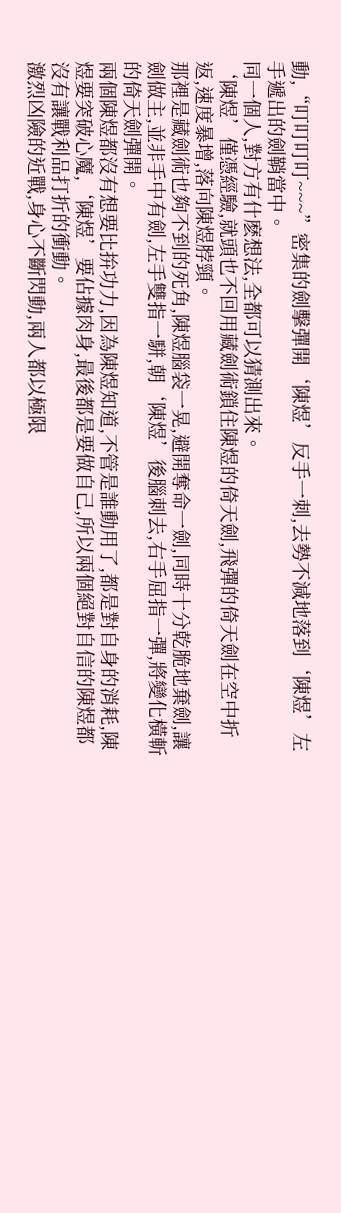動,“叮叮叮叮~~~”密集的劍擊彈開‘陳煜’反手一刺,去勢不減地落到‘陳煜’左手遞出的劍鞘當中。
同一個人,對方有什麽想法,全都可以猜測出來。
‘陳煜’僅憑經驗,就頭也不回用藏劍術鎖住陳煜的倚天劍,飛彈的倚天劍在空中折返,速度暴增,落向陳煜脖頸。
那裡是藏劍術也夠不到的死角,陳煜腦袋一晃,避開奪命一劍,同時十分乾脆地棄劍,讓劍做主,並非手中有劍,左手雙指一駢,朝‘陳煜’後腦刺去,右手屈指一彈,將變化橫斬的倚天劍彈開。
兩個陳煜都沒有想要比拚功力,因為陳煜知道,不管是誰動用了,都是對自身的消耗,陳煜要突破心魔,‘陳煜’要佔據肉身,最後都是要做自己,所以兩個絕對自信的陳煜都沒有讓戰利品打折的衝動。
激烈凶險的近戰,身心不斷閃動,兩人都以極限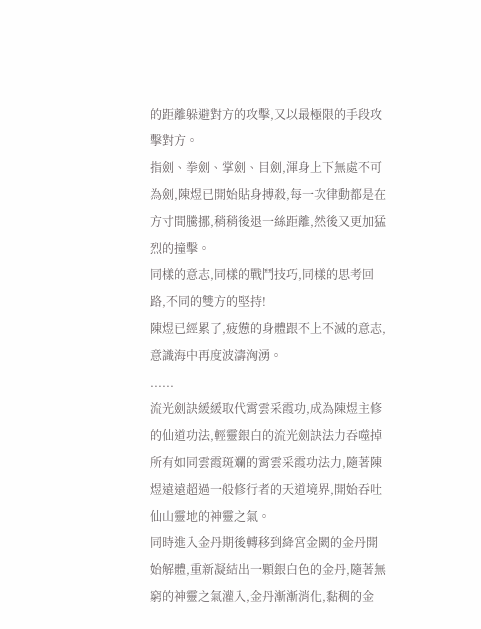的距離躲避對方的攻擊,又以最極限的手段攻擊對方。
指劍、拳劍、掌劍、目劍,渾身上下無處不可為劍,陳煜已開始貼身搏殺,每一次律動都是在方寸間騰挪,稍稍後退一絲距離,然後又更加猛烈的撞擊。
同樣的意志,同樣的戰鬥技巧,同樣的思考回路,不同的雙方的堅持!
陳煜已經累了,疲憊的身體跟不上不滅的意志,意識海中再度波濤洶湧。
......
流光劍訣緩緩取代霄雲采霞功,成為陳煜主修的仙道功法,輕靈銀白的流光劍訣法力吞噬掉所有如同雲霞斑斕的霄雲采霞功法力,隨著陳煜遠遠超過一般修行者的天道境界,開始吞吐仙山靈地的神靈之氣。
同時進入金丹期後轉移到絳宮金闕的金丹開始解體,重新凝結出一顆銀白色的金丹,隨著無窮的神靈之氣灌入,金丹漸漸消化,黏稠的金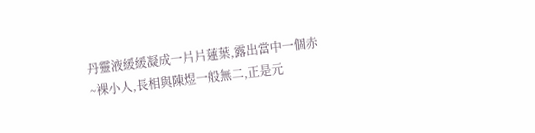丹靈液緩緩凝成一片片蓮葉,露出當中一個赤~裸小人,長相與陳煜一般無二,正是元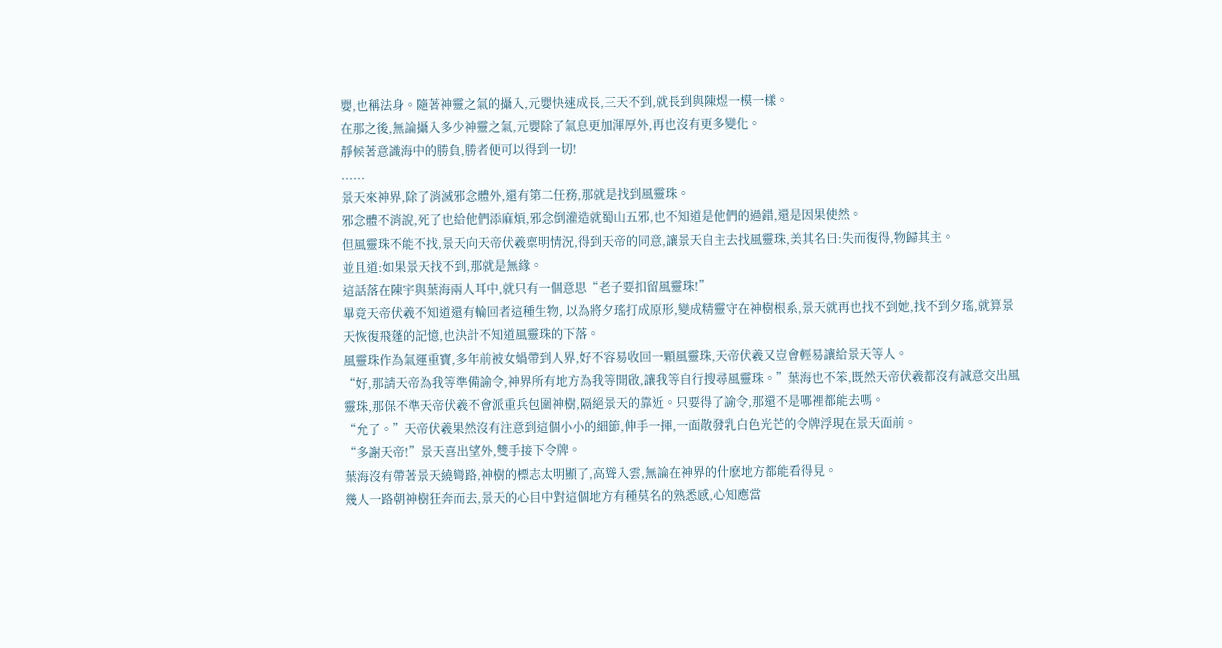嬰,也稱法身。隨著神靈之氣的攝入,元嬰快速成長,三天不到,就長到與陳煜一模一樣。
在那之後,無論攝入多少神靈之氣,元嬰除了氣息更加渾厚外,再也沒有更多變化。
靜候著意識海中的勝負,勝者便可以得到一切!
......
景天來神界,除了消滅邪念體外,還有第二任務,那就是找到風靈珠。
邪念體不消說,死了也給他們添麻煩,邪念倒灌造就蜀山五邪,也不知道是他們的過錯,還是因果使然。
但風靈珠不能不找,景天向天帝伏羲稟明情況,得到天帝的同意,讓景天自主去找風靈珠,美其名曰:失而復得,物歸其主。
並且道:如果景天找不到,那就是無緣。
這話落在陳宇與葉海兩人耳中,就只有一個意思“老子要扣留風靈珠!”
畢竟天帝伏羲不知道還有輪回者這種生物, 以為將夕瑤打成原形,變成精靈守在神樹根系,景天就再也找不到她,找不到夕瑤,就算景天恢復飛蓬的記憶,也決計不知道風靈珠的下落。
風靈珠作為氣運重寶,多年前被女媧帶到人界,好不容易收回一顆風靈珠,天帝伏羲又豈會輕易讓給景天等人。
“好,那請天帝為我等準備諭令,神界所有地方為我等開啟,讓我等自行搜尋風靈珠。”葉海也不笨,既然天帝伏羲都沒有誠意交出風靈珠,那保不準天帝伏羲不會派重兵包圍神樹,隔絕景天的靠近。只要得了諭令,那還不是哪裡都能去嗎。
“允了。”天帝伏羲果然沒有注意到這個小小的細節,伸手一揮,一面散發乳白色光芒的令牌浮現在景天面前。
“多謝天帝!”景天喜出望外,雙手接下令牌。
葉海沒有帶著景天繞彎路,神樹的標志太明顯了,高聳入雲,無論在神界的什麽地方都能看得見。
幾人一路朝神樹狂奔而去,景天的心目中對這個地方有種莫名的熟悉感,心知應當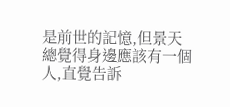是前世的記憶,但景天總覺得身邊應該有一個人,直覺告訴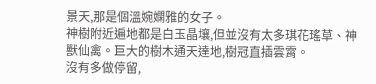景天,那是個溫婉嫻雅的女子。
神樹附近遍地都是白玉晶壤,但並沒有太多琪花瑤草、神獸仙禽。巨大的樹木通天達地,樹冠直插雲霄。
沒有多做停留,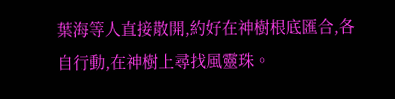葉海等人直接散開,約好在神樹根底匯合,各自行動,在神樹上尋找風靈珠。